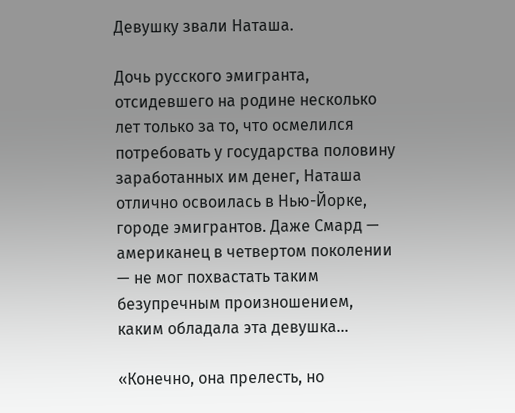Девушку звали Наташа.

Дочь русского эмигранта, отсидевшего на родине несколько лет только за то, что осмелился потребовать у государства половину заработанных им денег, Наташа отлично освоилась в Нью-Йорке, городе эмигрантов. Даже Смард — американец в четвертом поколении — не мог похвастать таким безупречным произношением, каким обладала эта девушка…

«Конечно, она прелесть, но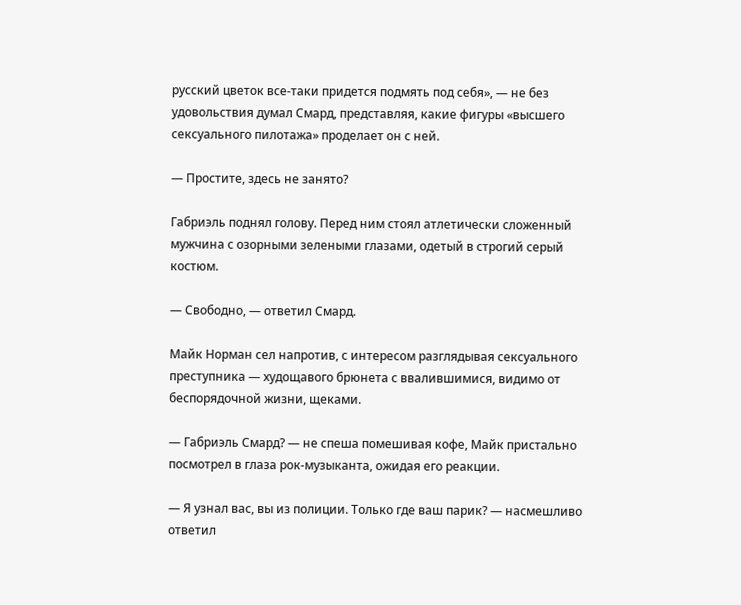русский цветок все-таки придется подмять под себя», — не без удовольствия думал Смард, представляя, какие фигуры «высшего сексуального пилотажа» проделает он с ней.

— Простите, здесь не занято?

Габриэль поднял голову. Перед ним стоял атлетически сложенный мужчина с озорными зелеными глазами, одетый в строгий серый костюм.

— Свободно, — ответил Смард.

Майк Норман сел напротив, с интересом разглядывая сексуального преступника — худощавого брюнета с ввалившимися, видимо от беспорядочной жизни, щеками.

— Габриэль Смард? — не спеша помешивая кофе, Майк пристально посмотрел в глаза рок-музыканта, ожидая его реакции.

— Я узнал вас, вы из полиции. Только где ваш парик? — насмешливо ответил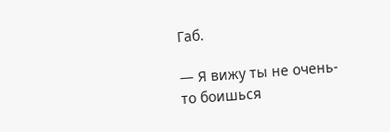Габ.

— Я вижу ты не очень-то боишься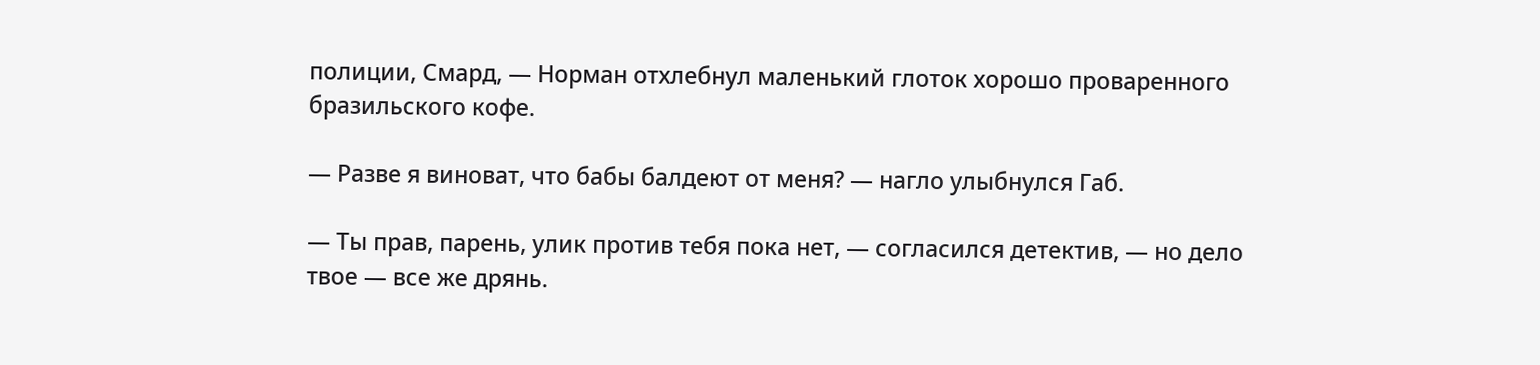полиции, Смард, — Норман отхлебнул маленький глоток хорошо проваренного бразильского кофе.

— Разве я виноват, что бабы балдеют от меня? — нагло улыбнулся Габ.

— Ты прав, парень, улик против тебя пока нет, — согласился детектив, — но дело твое — все же дрянь.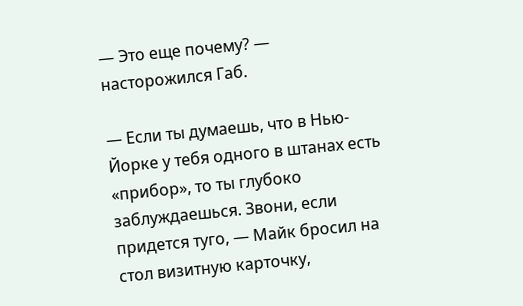— Это еще почему? — насторожился Габ.

— Если ты думаешь, что в Нью-Йорке у тебя одного в штанах есть «прибор», то ты глубоко заблуждаешься. Звони, если придется туго, — Майк бросил на стол визитную карточку,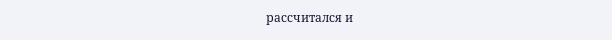рассчитался и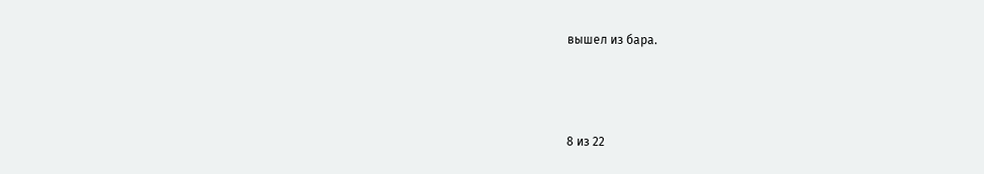вышел из бара.



8 из 22